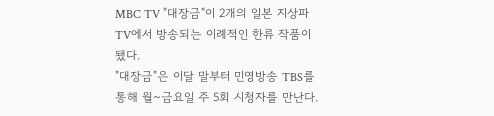MBC TV "대장금"이 2개의 일본 지상파 TV에서 방송되는 이례적인 한류 작품이 됐다.
"대장금"은 이달 말부터 민영방송 TBS를 통해 월~금요일 주 5회 시청자를 만난다.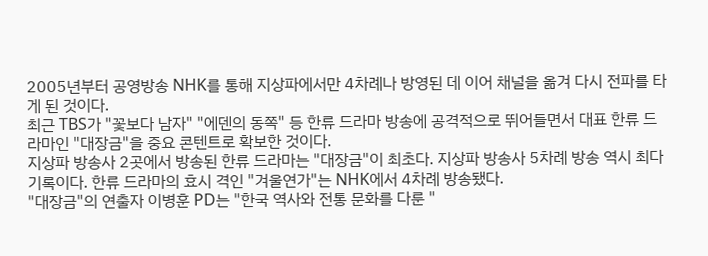2005년부터 공영방송 NHK를 통해 지상파에서만 4차례나 방영된 데 이어 채널을 옮겨 다시 전파를 타게 된 것이다.
최근 TBS가 "꽃보다 남자" "에덴의 동쪽" 등 한류 드라마 방송에 공격적으로 뛰어들면서 대표 한류 드라마인 "대장금"을 중요 콘텐트로 확보한 것이다.
지상파 방송사 2곳에서 방송된 한류 드라마는 "대장금"이 최초다. 지상파 방송사 5차례 방송 역시 최다 기록이다. 한류 드라마의 효시 격인 "겨울연가"는 NHK에서 4차례 방송됐다.
"대장금"의 연출자 이병훈 PD는 "한국 역사와 전통 문화를 다룬 "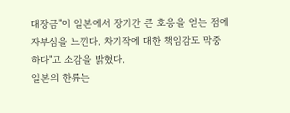대장금"이 일본에서 장기간 큰 호응을 얻는 점에 자부심을 느낀다. 차기작에 대한 책임감도 막중하다"고 소감을 밝혔다.
일본의 한류는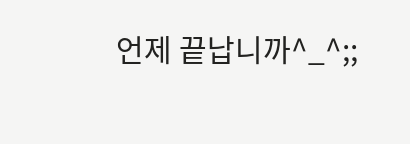언제 끝납니까^_^;;